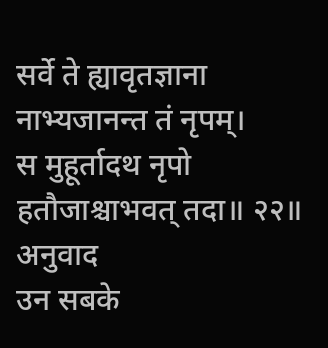सर्वे ते ह्यावृतज्ञाना नाभ्यजानन्त तं नृपम्।
स मुहूर्तादथ नृपो हतौजाश्चाभवत् तदा॥ २२॥
अनुवाद
उन सबके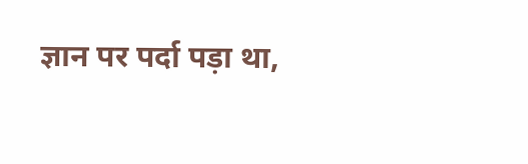ज्ञान पर पर्दा पड़ा था,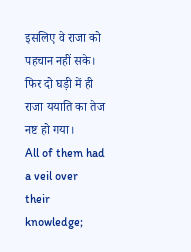इसलिए वे राजा को पहचान नहीं सके। फिर दो घड़ी में ही राजा ययाति का तेज नष्ट हो गया।
All of them had a veil over their knowledge;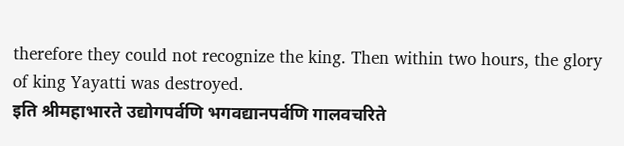therefore they could not recognize the king. Then within two hours, the glory of king Yayatti was destroyed.
इति श्रीमहाभारते उद्योगपर्वणि भगवद्यानपर्वणि गालवचरिते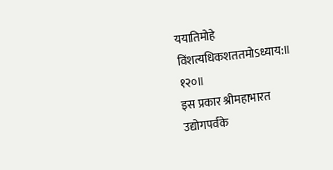ययातिमोहे विंशत्यधिकशततमोऽध्याय:॥ १२०॥
इस प्रकार श्रीमहाभारत उद्योगपर्वके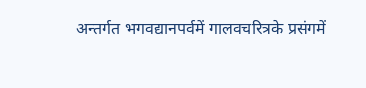अन्तर्गत भगवद्यानपर्वमें गालवचरित्रके प्रसंगमें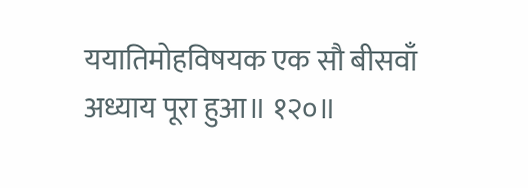ययातिमोहविषयक एक सौ बीसवाँ अध्याय पूरा हुआ॥ १२०॥